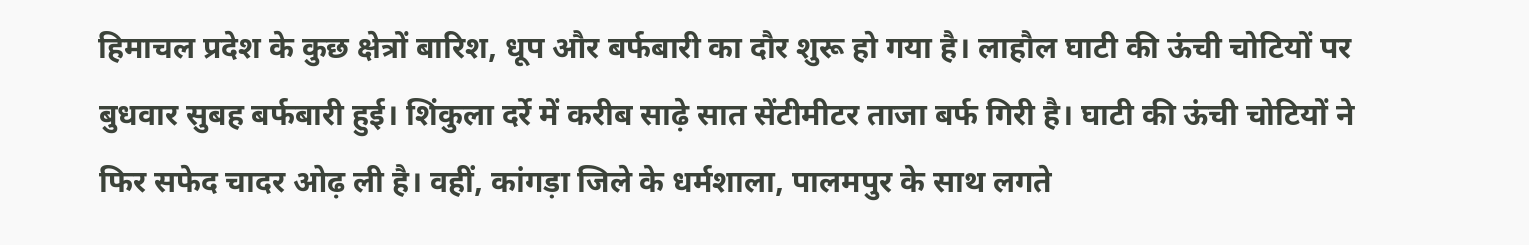हिमाचल प्रदेश के कुछ क्षेत्रों बारिश, धूप और बर्फबारी का दौर शुरू हो गया है। लाहौल घाटी की ऊंची चोटियों पर बुधवार सुबह बर्फबारी हुई। शिंकुला दर्रे में करीब साढ़े सात सेंटीमीटर ताजा बर्फ गिरी है। घाटी की ऊंची चोटियों ने फिर सफेद चादर ओढ़ ली है। वहीं, कांगड़ा जिले के धर्मशाला, पालमपुर के साथ लगते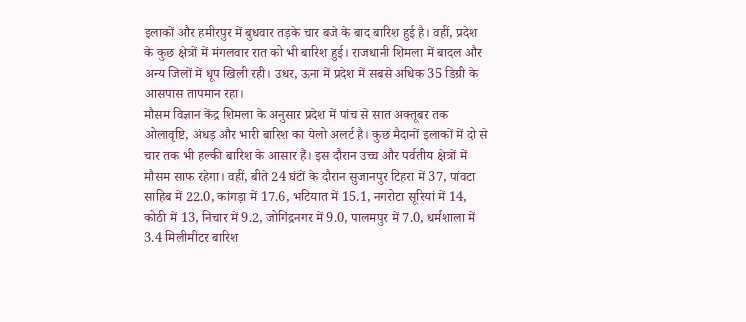इलाकों और हमीरपुर में बुधवार तड़के चार बजे के बाद बारिश हुई है। वहीं, प्रदेश के कुछ क्षेत्रों में मंगलवार रात को भी बारिश हुई। राजधानी शिमला में बादल और अन्य जिलों में धूप खिली रही। उधर, ऊना में प्रदेश में सबसे अधिक 35 डिग्री के आसपास तापमान रहा।
मौसम विज्ञान केंद्र शिमला के अनुसार प्रदेश में पांच से सात अक्तूबर तक ओलावृष्टि, अंधड़ और भारी बारिश का येलो अलर्ट है। कुछ मैदानों इलाकों में दो से चार तक भी हल्की बारिश के आसार हैं। इस दौरान उच्च और पर्वतीय क्षेत्रों में मौसम साफ रहेगा। वहीं, बीते 24 घंटों के दौरान सुजानपुर टिहरा में 37, पांवटा साहिब में 22.0, कांगड़ा में 17.6, भटियात में 15.1, नगरोटा सूरियां में 14, कोठी में 13, निचार में 9.2, जोगिंद्रनगर में 9.0, पालमपुर में 7.0, धर्मशाला में 3.4 मिलीमीटर बारिश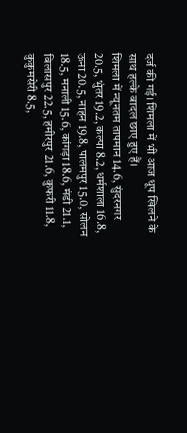दर्ज की गई। शिमला में भी आज धूप खिलने के साथ हल्के बादल छाए हुए हैं।
शिमला में न्यूनतम तापमान 14.6, सुंदरनगर 20.5, भुंतर 19.2, कल्पा 8.2, धर्मशाला 16.8, ऊना 20.5, नाहन 19.8, पालमपुर 15.0, सोलन 18.5, मनाली 15.6, कांगड़ा 18.6, मंडी 21.1, बिलासपुर 22.5, हमीरपुर 21.6, कुफरी 11.8, कुकुमसेरी 8.5,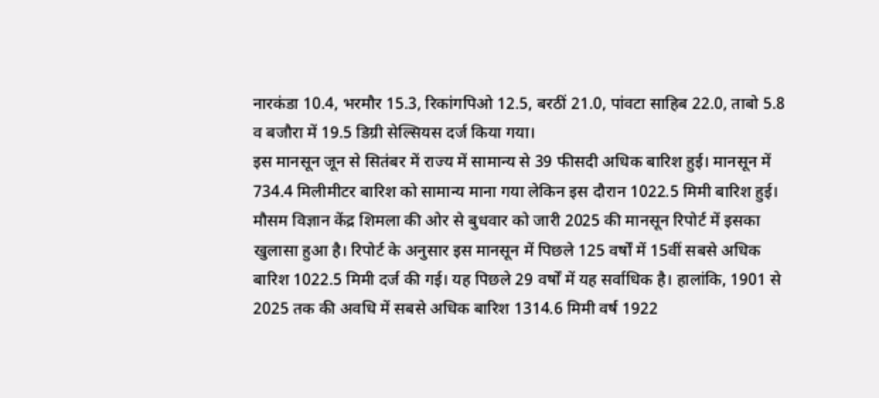नारकंडा 10.4, भरमौर 15.3, रिकांगपिओ 12.5, बरठीं 21.0, पांवटा साहिब 22.0, ताबो 5.8 व बजौरा में 19.5 डिग्री सेल्सियस दर्ज किया गया।
इस मानसून जून से सितंबर में राज्य में सामान्य से 39 फीसदी अधिक बारिश हुई। मानसून में 734.4 मिलीमीटर बारिश को सामान्य माना गया लेकिन इस दौरान 1022.5 मिमी बारिश हुई। मौसम विज्ञान केंद्र शिमला की ओर से बुधवार को जारी 2025 की मानसून रिपोर्ट में इसका खुलासा हुआ है। रिपोर्ट के अनुसार इस मानसून में पिछले 125 वर्षों में 15वीं सबसे अधिक बारिश 1022.5 मिमी दर्ज की गई। यह पिछले 29 वर्षों में यह सर्वाधिक है। हालांकि, 1901 से 2025 तक की अवधि में सबसे अधिक बारिश 1314.6 मिमी वर्ष 1922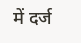में दर्ज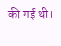की गई थी।